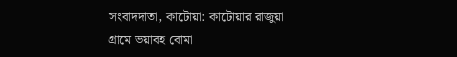সংবাদদাতা, কাটোয়া: কাটোয়ার রাজুয়া গ্রামে ভয়াবহ বোমা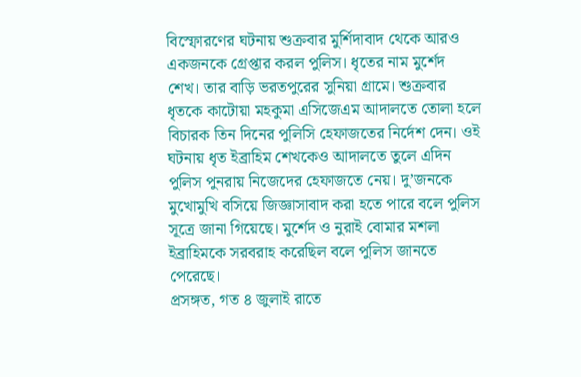বিস্ফোরণের ঘটনায় শুক্রবার মুর্শিদাবাদ থেকে আরও একজনকে গ্রেপ্তার করল পুলিস। ধৃতের নাম মুর্শেদ শেখ। তার বাড়ি ভরতপুরের সুনিয়া গ্রামে। শুক্রবার ধৃতকে কাটোয়া মহকুমা এসিজেএম আদালতে তোলা হলে বিচারক তিন দিনের পুলিসি হেফাজতের নির্দেশ দেন। ওই ঘটনায় ধৃত ইব্রাহিম শেখকেও আদালতে তুলে এদিন পুলিস পুনরায় নিজেদের হেফাজতে নেয়। দু’জনকে মুখোমুখি বসিয়ে জিজ্ঞাসাবাদ করা হতে পারে বলে পুলিস সূত্রে জানা গিয়েছে। মুর্শেদ ও নুরাই বোমার মশলা ইব্রাহিমকে সরবরাহ করেছিল বলে পুলিস জানতে পেরেছে।
প্রসঙ্গত, গত ৪ জুলাই রাতে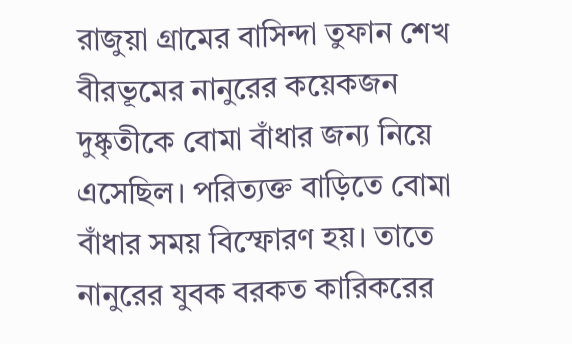রাজুয়া গ্রামের বাসিন্দা তুফান শেখ বীরভূমের নানুরের কয়েকজন দুষ্কৃতীকে বোমা বাঁধার জন্য নিয়ে এসেছিল। পরিত্যক্ত বাড়িতে বোমা বাঁধার সময় বিস্ফোরণ হয়। তাতে নানুরের যুবক বরকত কারিকরের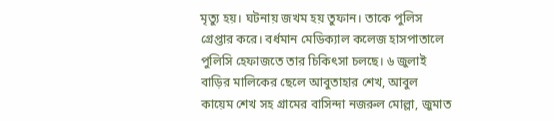মৃত্যু হয়। ঘটনায় জখম হয় তুফান। তাকে পুলিস গ্রেপ্তার করে। বর্ধমান মেডিক্যাল কলেজ হাসপাতালে পুলিসি হেফাজতে তার চিকিৎসা চলছে। ৬ জুলাই বাড়ির মালিকের ছেলে আবুতাহার শেখ, আবুল কায়েম শেখ সহ গ্রামের বাসিন্দা নজরুল মোল্লা, জুমাত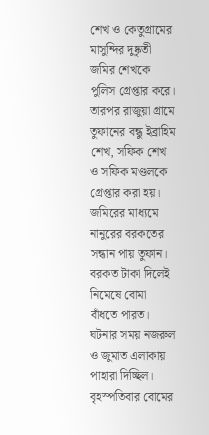শেখ ও কেতুগ্রামের মাসুন্দির দুষ্কৃতী জমির শেখকে পুলিস গ্রেপ্তার করে। তারপর রাজুয়া গ্রামে তুফানের বন্ধু ইব্রাহিম শেখ, সফিক শেখ ও সফিক মণ্ডলকে গ্রেপ্তার করা হয়। জমিরের মাধ্যমে নানুরের বরকতের সন্ধান পায় তুফান। বরকত টাকা দিলেই নিমেষে বোমা বাঁধতে পারত। ঘটনার সময় নজরুল ও জুমাত এলাকায় পাহারা দিচ্ছিল। বৃহস্পতিবার বোমের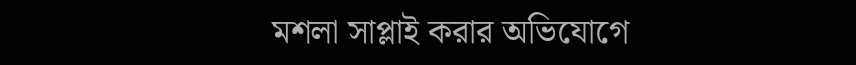মশলা সাপ্লাই করার অভিযোগে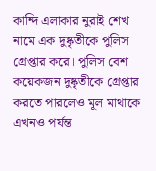কান্দি এলাকার নুরাই শেখ নামে এক দুষ্কৃতীকে পুলিস গ্রেপ্তার করে। পুলিস বেশ কয়েকজন দুষ্কৃতীকে গ্রেপ্তার করতে পারলেও মূল মাথাকে এখনও পর্যন্ত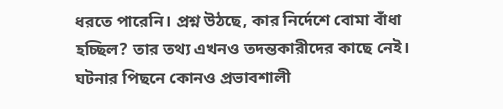ধরতে পারেনি। প্রশ্ন উঠছে, কার নির্দেশে বোমা বাঁধা হচ্ছিল? তার তথ্য এখনও তদন্তকারীদের কাছে নেই। ঘটনার পিছনে কোনও প্রভাবশালী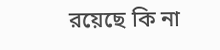রয়েছে কি না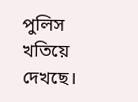পুলিস খতিয়ে দেখছে।